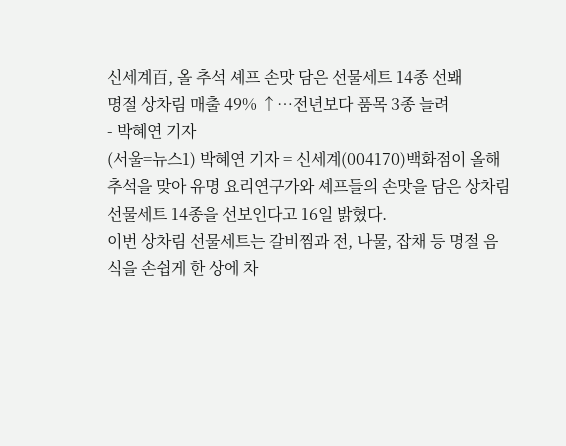신세계百, 올 추석 셰프 손맛 담은 선물세트 14종 선봬
명절 상차림 매출 49% ↑…전년보다 품목 3종 늘려
- 박혜연 기자
(서울=뉴스1) 박혜연 기자 = 신세계(004170)백화점이 올해 추석을 맞아 유명 요리연구가와 셰프들의 손맛을 담은 상차림 선물세트 14종을 선보인다고 16일 밝혔다.
이번 상차림 선물세트는 갈비찜과 전, 나물, 잡채 등 명절 음식을 손쉽게 한 상에 차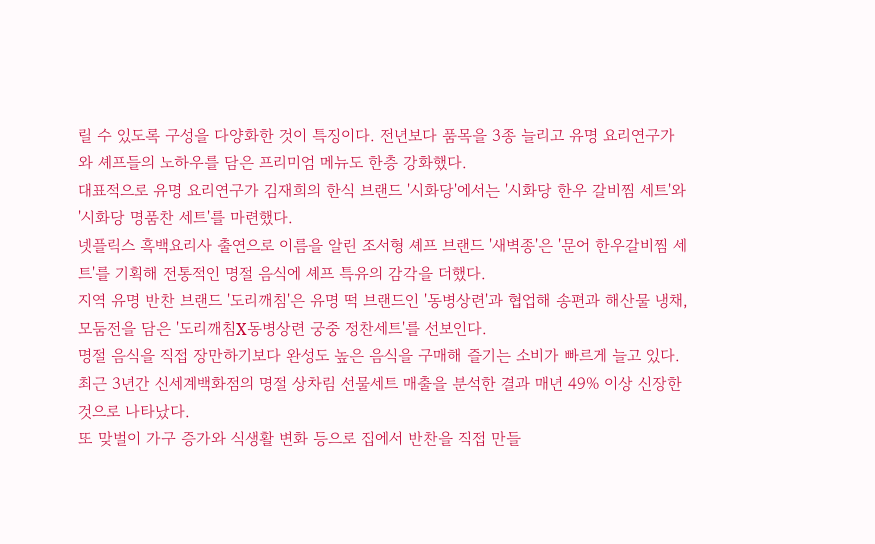릴 수 있도록 구성을 다양화한 것이 특징이다. 전년보다 품목을 3종 늘리고 유명 요리연구가와 셰프들의 노하우를 담은 프리미엄 메뉴도 한층 강화했다.
대표적으로 유명 요리연구가 김재희의 한식 브랜드 '시화당'에서는 '시화당 한우 갈비찜 세트'와 '시화당 명품찬 세트'를 마련했다.
넷플릭스 흑백요리사 출연으로 이름을 알린 조서형 셰프 브랜드 '새벽종'은 '문어 한우갈비찜 세트'를 기획해 전통적인 명절 음식에 셰프 특유의 감각을 더했다.
지역 유명 반찬 브랜드 '도리깨침'은 유명 떡 브랜드인 '동병상련'과 협업해 송편과 해산물 냉채, 모둠전을 담은 '도리깨침X동병상련 궁중 정찬세트'를 선보인다.
명절 음식을 직접 장만하기보다 완성도 높은 음식을 구매해 즐기는 소비가 빠르게 늘고 있다. 최근 3년간 신세계백화점의 명절 상차림 선물세트 매출을 분석한 결과 매년 49% 이상 신장한 것으로 나타났다.
또 맞벌이 가구 증가와 식생활 변화 등으로 집에서 반찬을 직접 만들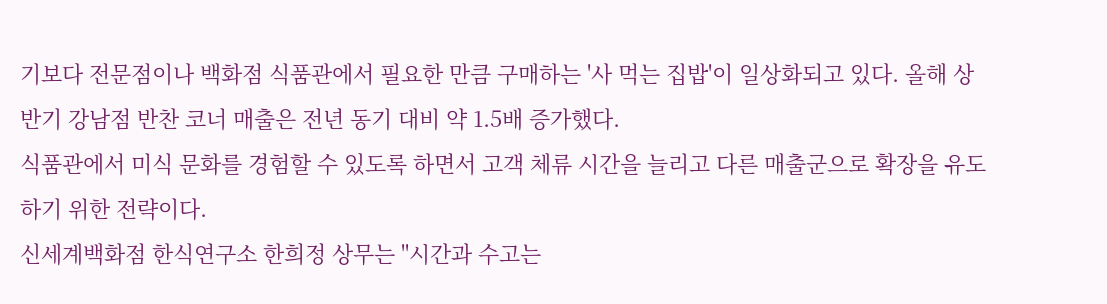기보다 전문점이나 백화점 식품관에서 필요한 만큼 구매하는 '사 먹는 집밥'이 일상화되고 있다. 올해 상반기 강남점 반찬 코너 매출은 전년 동기 대비 약 1.5배 증가했다.
식품관에서 미식 문화를 경험할 수 있도록 하면서 고객 체류 시간을 늘리고 다른 매출군으로 확장을 유도하기 위한 전략이다.
신세계백화점 한식연구소 한희정 상무는 "시간과 수고는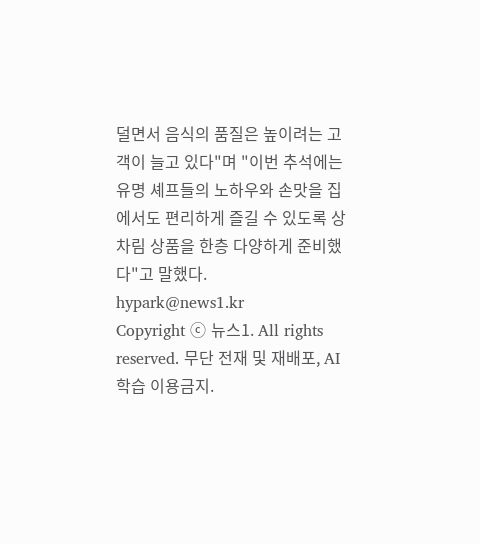덜면서 음식의 품질은 높이려는 고객이 늘고 있다"며 "이번 추석에는 유명 셰프들의 노하우와 손맛을 집에서도 편리하게 즐길 수 있도록 상차림 상품을 한층 다양하게 준비했다"고 말했다.
hypark@news1.kr
Copyright ⓒ 뉴스1. All rights reserved. 무단 전재 및 재배포, AI학습 이용금지.